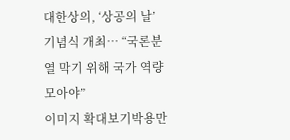대한상의, ‘상공의 날’ 기념식 개최… “국론분열 막기 위해 국가 역량 모아야”
이미지 확대보기박용만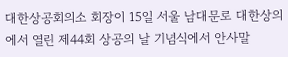대한상공회의소 회장이 15일 서울 남대문로 대한상의에서 열린 제44회 상공의 날 기념식에서 안사말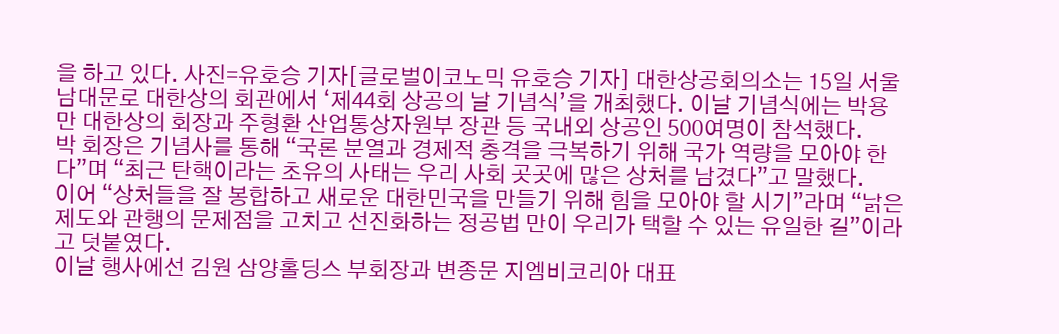을 하고 있다. 사진=유호승 기자[글로벌이코노믹 유호승 기자] 대한상공회의소는 15일 서울 남대문로 대한상의 회관에서 ‘제44회 상공의 날 기념식’을 개최했다. 이날 기념식에는 박용만 대한상의 회장과 주형환 산업통상자원부 장관 등 국내외 상공인 500여명이 참석했다.
박 회장은 기념사를 통해 “국론 분열과 경제적 충격을 극복하기 위해 국가 역량을 모아야 한다”며 “최근 탄핵이라는 초유의 사태는 우리 사회 곳곳에 많은 상처를 남겼다”고 말했다.
이어 “상처들을 잘 봉합하고 새로운 대한민국을 만들기 위해 힘을 모아야 할 시기”라며 “낡은 제도와 관행의 문제점을 고치고 선진화하는 정공법 만이 우리가 택할 수 있는 유일한 길”이라고 덧붙였다.
이날 행사에선 김원 삼양홀딩스 부회장과 변종문 지엠비코리아 대표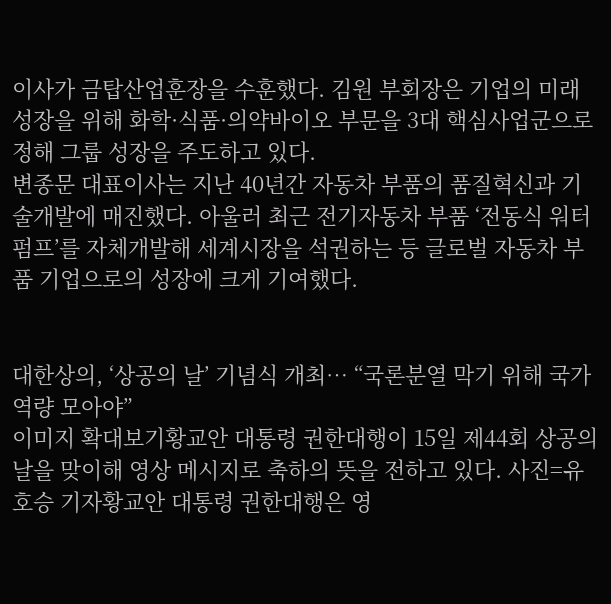이사가 금탑산업훈장을 수훈했다. 김원 부회장은 기업의 미래성장을 위해 화학·식품·의약바이오 부문을 3대 핵심사업군으로 정해 그룹 성장을 주도하고 있다.
변종문 대표이사는 지난 40년간 자동차 부품의 품질혁신과 기술개발에 매진했다. 아울러 최근 전기자동차 부품 ‘전동식 워터펌프’를 자체개발해 세계시장을 석권하는 등 글로벌 자동차 부품 기업으로의 성장에 크게 기여했다.


대한상의, ‘상공의 날’ 기념식 개최… “국론분열 막기 위해 국가 역량 모아야”
이미지 확대보기황교안 대통령 권한대행이 15일 제44회 상공의 날을 맞이해 영상 메시지로 축하의 뜻을 전하고 있다. 사진=유호승 기자황교안 대통령 권한대행은 영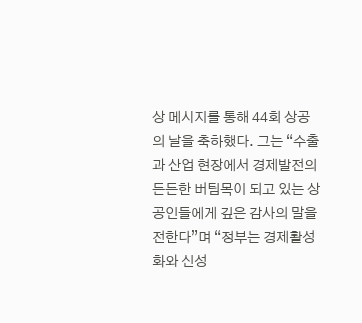상 메시지를 통해 44회 상공의 날을 축하했다. 그는 “수출과 산업 현장에서 경제발전의 든든한 버팀목이 되고 있는 상공인들에게 깊은 감사의 말을 전한다”며 “정부는 경제활성화와 신성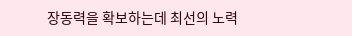장동력을 확보하는데 최선의 노력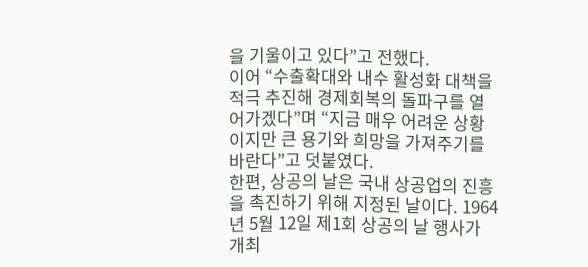을 기울이고 있다”고 전했다.
이어 “수출확대와 내수 활성화 대책을 적극 추진해 경제회복의 돌파구를 열어가겠다”며 “지금 매우 어려운 상황이지만 큰 용기와 희망을 가져주기를 바란다”고 덧붙였다.
한편, 상공의 날은 국내 상공업의 진흥을 촉진하기 위해 지정된 날이다. 1964년 5월 12일 제1회 상공의 날 행사가 개최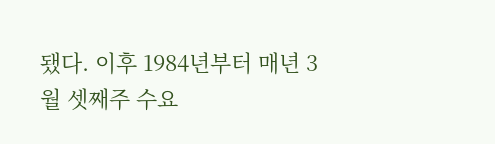됐다. 이후 1984년부터 매년 3월 셋째주 수요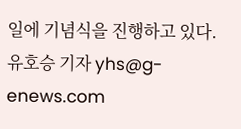일에 기념식을 진행하고 있다.
유호승 기자 yhs@g-enews.com